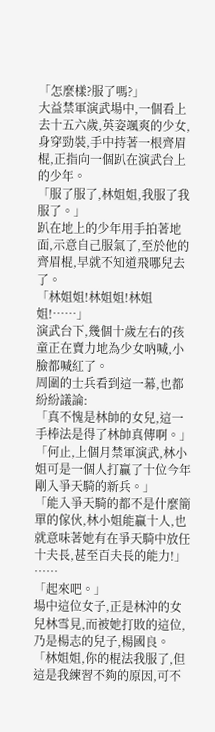「怎麼樣?服了嗎?」
大益禁軍演武場中,一個看上去十五六歲,英姿颯爽的少女,身穿勁裝,手中持著一根齊眉棍,正指向一個趴在演武台上的少年。
「服了服了,林姐姐,我服了我服了。」
趴在地上的少年用手拍著地面,示意自己服氣了,至於他的齊眉棍,早就不知道飛哪兒去了。
「林姐姐!林姐姐!林姐姐!……」
演武台下,幾個十歲左右的孩童正在賣力地為少女吶喊,小臉都喊紅了。
周圍的士兵看到這一幕,也都紛紛議論:
「真不愧是林帥的女兒,這一手棒法是得了林帥真傳啊。」
「何止,上個月禁軍演武,林小姐可是一個人打贏了十位今年剛入爭天騎的新兵。」
「能入爭天騎的都不是什麼簡單的傢伙,林小姐能贏十人,也就意味著她有在爭天騎中放任十夫長,甚至百夫長的能力!」
……
「起來吧。」
場中這位女子,正是林沖的女兒林雪見,而被她打敗的這位,乃是楊志的兒子,楊國良。
「林姐姐,你的棍法我服了,但這是我練習不夠的原因,可不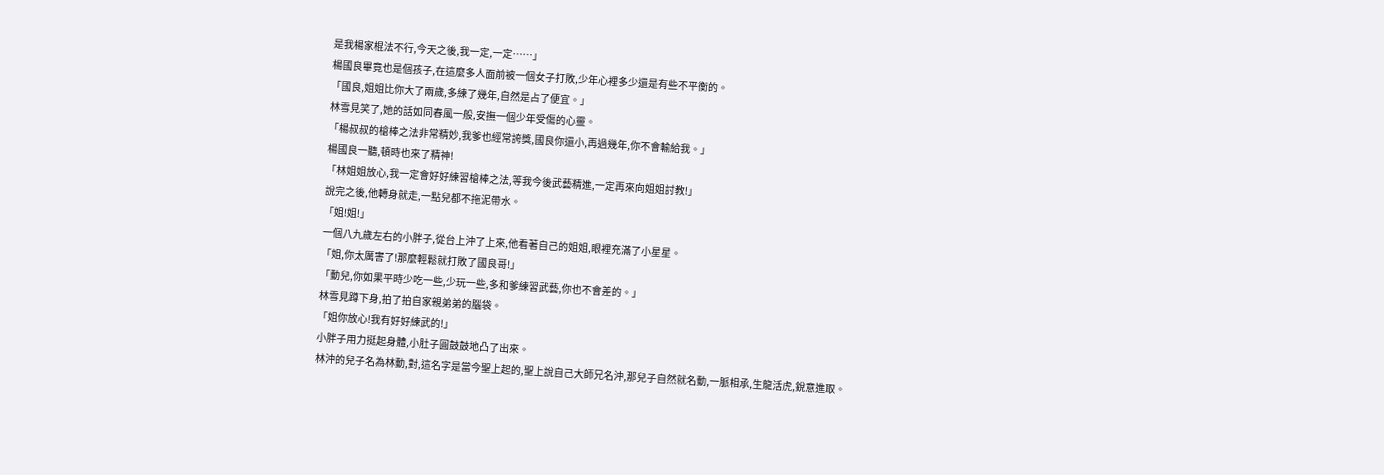是我楊家棍法不行,今天之後,我一定,一定……」
楊國良畢竟也是個孩子,在這麼多人面前被一個女子打敗,少年心裡多少還是有些不平衡的。
「國良,姐姐比你大了兩歲,多練了幾年,自然是占了便宜。」
林雪見笑了,她的話如同春風一般,安撫一個少年受傷的心靈。
「楊叔叔的槍棒之法非常精妙,我爹也經常誇獎,國良你還小,再過幾年,你不會輸給我。」
楊國良一聽,頓時也來了精神!
「林姐姐放心,我一定會好好練習槍棒之法,等我今後武藝精進,一定再來向姐姐討教!」
說完之後,他轉身就走,一點兒都不拖泥帶水。
「姐!姐!」
一個八九歲左右的小胖子,從台上沖了上來,他看著自己的姐姐,眼裡充滿了小星星。
「姐,你太厲害了!那麼輕鬆就打敗了國良哥!」
「動兒,你如果平時少吃一些,少玩一些,多和爹練習武藝,你也不會差的。」
林雪見蹲下身,拍了拍自家親弟弟的腦袋。
「姐你放心!我有好好練武的!」
小胖子用力挺起身體,小肚子圓鼓鼓地凸了出來。
林沖的兒子名為林動,對,這名字是當今聖上起的,聖上說自己大師兄名沖,那兒子自然就名動,一脈相承,生龍活虎,銳意進取。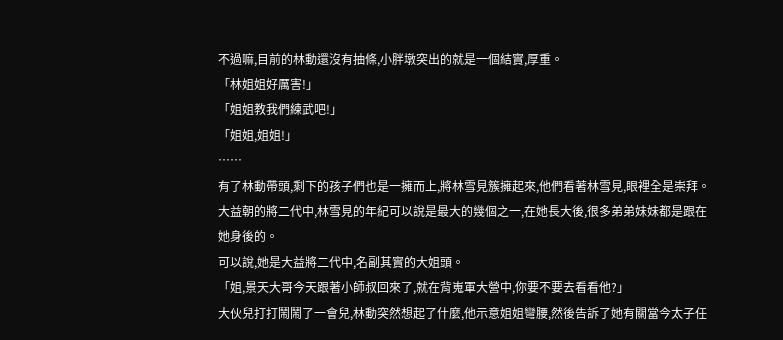不過嘛,目前的林動還沒有抽條,小胖墩突出的就是一個結實,厚重。
「林姐姐好厲害!」
「姐姐教我們練武吧!」
「姐姐,姐姐!」
……
有了林動帶頭,剩下的孩子們也是一擁而上,將林雪見簇擁起來,他們看著林雪見,眼裡全是崇拜。
大益朝的將二代中,林雪見的年紀可以說是最大的幾個之一,在她長大後,很多弟弟妹妹都是跟在她身後的。
可以說,她是大益將二代中,名副其實的大姐頭。
「姐,景天大哥今天跟著小師叔回來了,就在背嵬軍大營中,你要不要去看看他?」
大伙兒打打鬧鬧了一會兒,林動突然想起了什麼,他示意姐姐彎腰,然後告訴了她有關當今太子任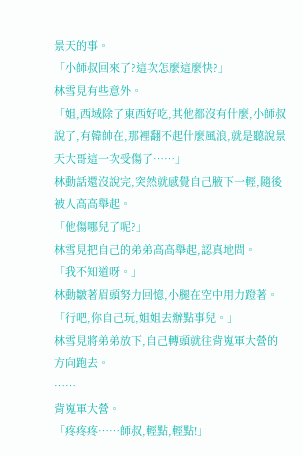景天的事。
「小師叔回來了?這次怎麼這麼快?」
林雪見有些意外。
「姐,西域除了東西好吃,其他都沒有什麼,小師叔說了,有韓帥在,那裡翻不起什麼風浪,就是聽說景天大哥這一次受傷了……」
林動話還沒說完,突然就感覺自己腋下一輕,隨後被人高高舉起。
「他傷哪兒了呢?」
林雪見把自己的弟弟高高舉起,認真地問。
「我不知道呀。」
林動皺著眉頭努力回憶,小腿在空中用力蹬著。
「行吧,你自己玩,姐姐去辦點事兒。」
林雪見將弟弟放下,自己轉頭就往背嵬軍大營的方向跑去。
……
背嵬軍大營。
「疼疼疼……師叔,輕點,輕點!」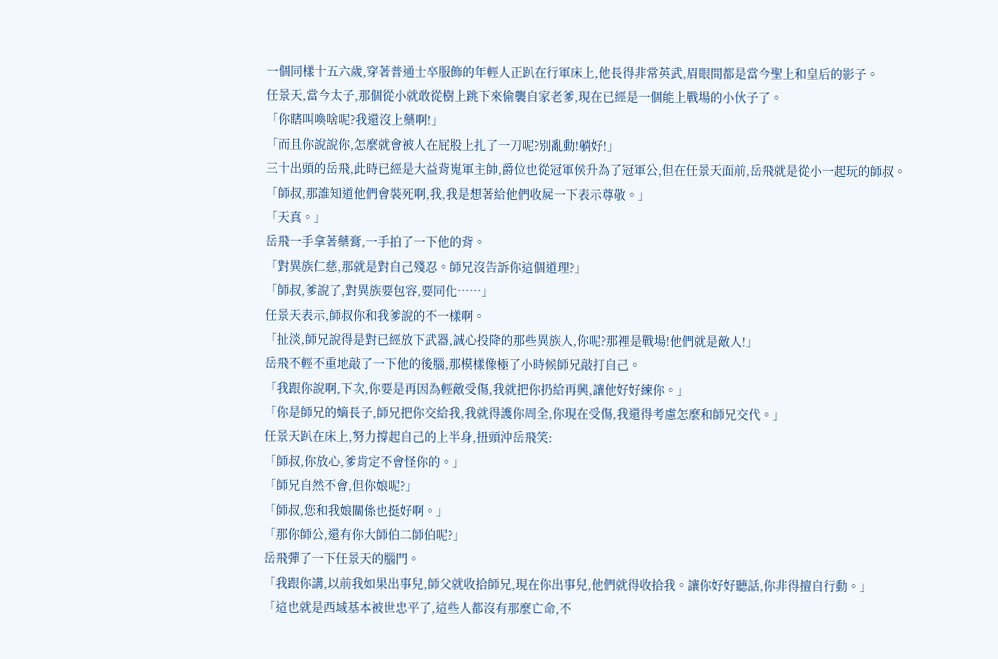一個同樣十五六歲,穿著普通士卒服飾的年輕人正趴在行軍床上,他長得非常英武,眉眼間都是當今聖上和皇后的影子。
任景天,當今太子,那個從小就敢從樹上跳下來偷襲自家老爹,現在已經是一個能上戰場的小伙子了。
「你瞎叫喚啥呢?我還沒上藥啊!」
「而且你說說你,怎麼就會被人在屁股上扎了一刀呢?別亂動!躺好!」
三十出頭的岳飛,此時已經是大益背嵬軍主帥,爵位也從冠軍侯升為了冠軍公,但在任景天面前,岳飛就是從小一起玩的師叔。
「師叔,那誰知道他們會裝死啊,我,我是想著給他們收屍一下表示尊敬。」
「天真。」
岳飛一手拿著藥膏,一手拍了一下他的背。
「對異族仁慈,那就是對自己殘忍。師兄沒告訴你這個道理?」
「師叔,爹說了,對異族要包容,要同化……」
任景天表示,師叔你和我爹說的不一樣啊。
「扯淡,師兄說得是對已經放下武器,誠心投降的那些異族人,你呢?那裡是戰場!他們就是敵人!」
岳飛不輕不重地敲了一下他的後腦,那模樣像極了小時候師兄敲打自己。
「我跟你說啊,下次,你要是再因為輕敵受傷,我就把你扔給再興,讓他好好練你。」
「你是師兄的嫡長子,師兄把你交給我,我就得護你周全,你現在受傷,我還得考慮怎麼和師兄交代。」
任景天趴在床上,努力撐起自己的上半身,扭頭沖岳飛笑:
「師叔,你放心,爹肯定不會怪你的。」
「師兄自然不會,但你娘呢?」
「師叔,您和我娘關係也挺好啊。」
「那你師公,還有你大師伯二師伯呢?」
岳飛彈了一下任景天的腦門。
「我跟你講,以前我如果出事兒,師父就收拾師兄,現在你出事兒,他們就得收拾我。讓你好好聽話,你非得擅自行動。」
「這也就是西域基本被世忠平了,這些人都沒有那麼亡命,不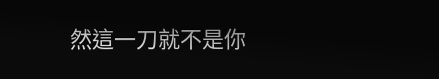然這一刀就不是你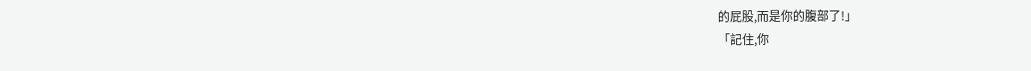的屁股,而是你的腹部了!」
「記住,你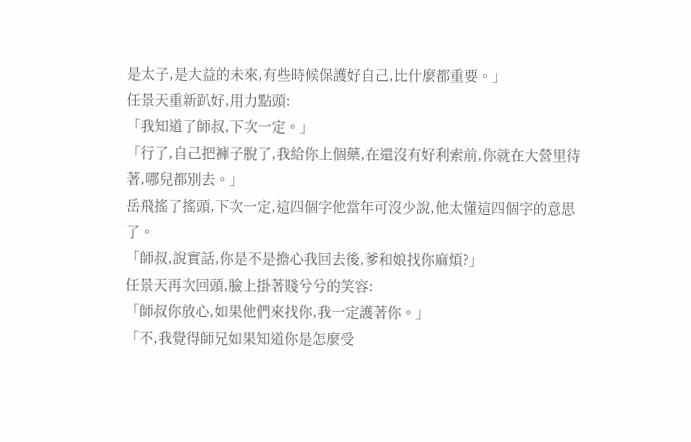是太子,是大益的未來,有些時候保護好自己,比什麼都重要。」
任景天重新趴好,用力點頭:
「我知道了師叔,下次一定。」
「行了,自己把褲子脫了,我給你上個藥,在還沒有好利索前,你就在大營里待著,哪兒都別去。」
岳飛搖了搖頭,下次一定,這四個字他當年可沒少說,他太懂這四個字的意思了。
「師叔,說實話,你是不是擔心我回去後,爹和娘找你麻煩?」
任景天再次回頭,臉上掛著賤兮兮的笑容:
「師叔你放心,如果他們來找你,我一定護著你。」
「不,我覺得師兄如果知道你是怎麼受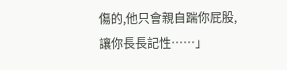傷的,他只會親自踹你屁股,讓你長長記性……」